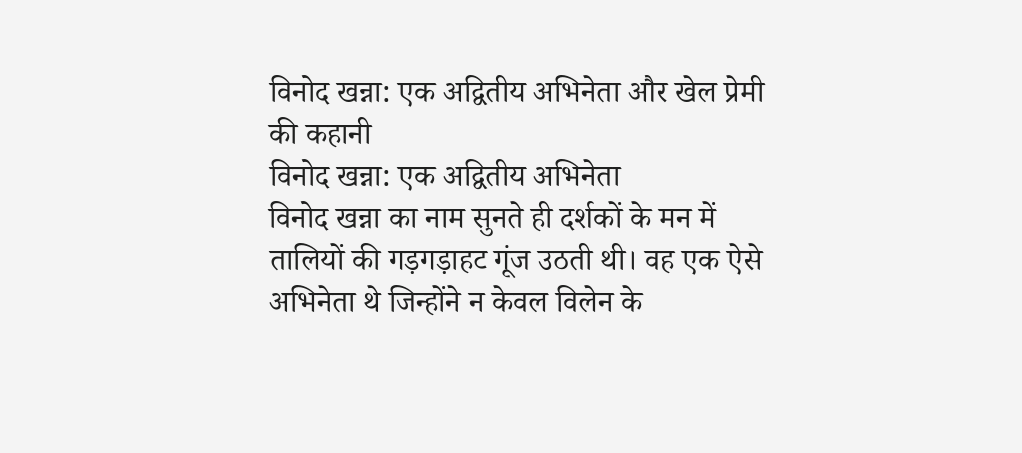विनोद खन्ना: एक अद्वितीय अभिनेता और खेल प्रेमी की कहानी
विनोद खन्ना: एक अद्वितीय अभिनेता
विनोद खन्ना का नाम सुनते ही दर्शकों के मन में तालियों की गड़गड़ाहट गूंज उठती थी। वह एक ऐसे अभिनेता थे जिन्होंने न केवल विलेन के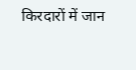किरदारों में जान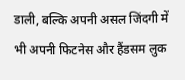डाली, बल्कि अपनी असल जिंदगी में भी अपनी फिटनेस और हैंडसम लुक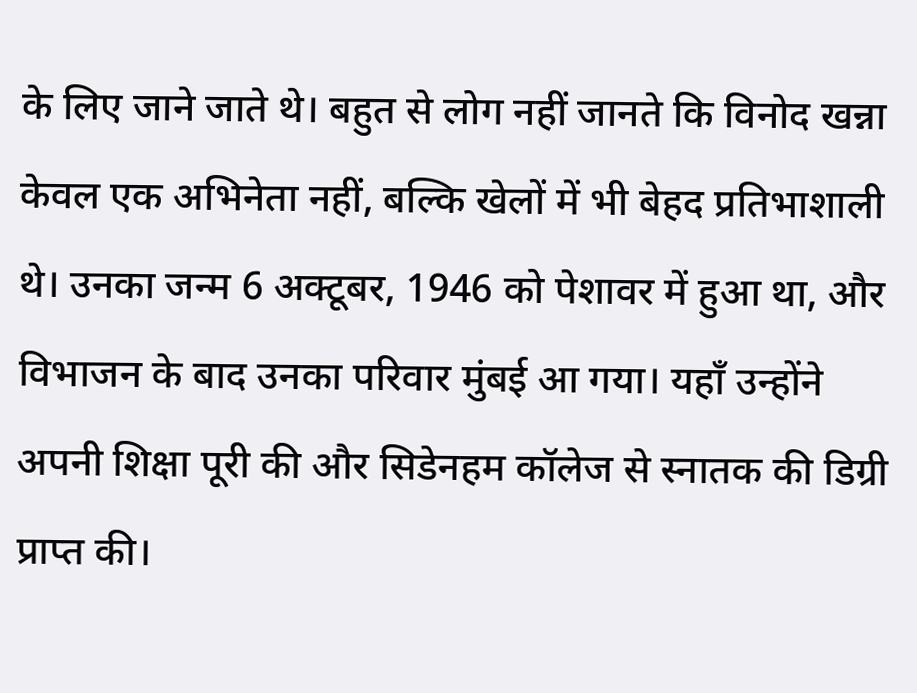के लिए जाने जाते थे। बहुत से लोग नहीं जानते कि विनोद खन्ना केवल एक अभिनेता नहीं, बल्कि खेलों में भी बेहद प्रतिभाशाली थे। उनका जन्म 6 अक्टूबर, 1946 को पेशावर में हुआ था, और विभाजन के बाद उनका परिवार मुंबई आ गया। यहाँ उन्होंने अपनी शिक्षा पूरी की और सिडेनहम कॉलेज से स्नातक की डिग्री प्राप्त की।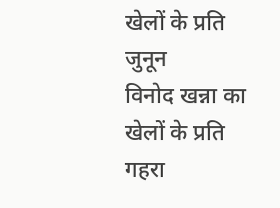खेलों के प्रति जुनून
विनोद खन्ना का खेलों के प्रति गहरा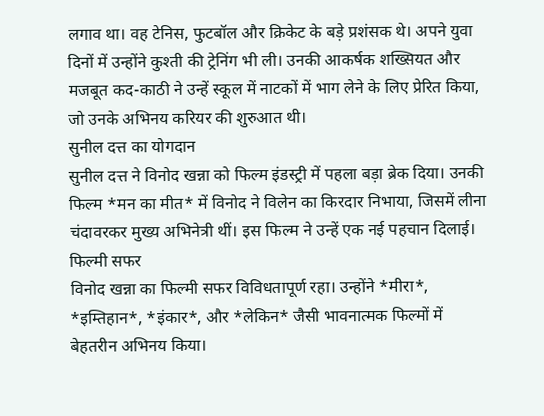लगाव था। वह टेनिस, फुटबॉल और क्रिकेट के बड़े प्रशंसक थे। अपने युवा दिनों में उन्होंने कुश्ती की ट्रेनिंग भी ली। उनकी आकर्षक शख्सियत और मजबूत कद-काठी ने उन्हें स्कूल में नाटकों में भाग लेने के लिए प्रेरित किया, जो उनके अभिनय करियर की शुरुआत थी।
सुनील दत्त का योगदान
सुनील दत्त ने विनोद खन्ना को फिल्म इंडस्ट्री में पहला बड़ा ब्रेक दिया। उनकी फिल्म *मन का मीत* में विनोद ने विलेन का किरदार निभाया, जिसमें लीना चंदावरकर मुख्य अभिनेत्री थीं। इस फिल्म ने उन्हें एक नई पहचान दिलाई।
फिल्मी सफर
विनोद खन्ना का फिल्मी सफर विविधतापूर्ण रहा। उन्होंने *मीरा*, *इम्तिहान*, *इंकार*, और *लेकिन* जैसी भावनात्मक फिल्मों में बेहतरीन अभिनय किया।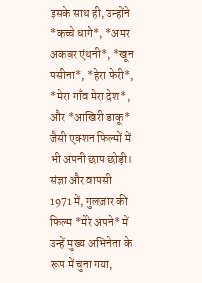इसके साथ ही, उन्होंने *कच्चे धागे*, *अमर अकबर एंथनी*, *खून पसीना*, *हेरा फेरी*, *मेरा गाँव मेरा देश*, और *आखिरी डाकू* जैसी एक्शन फिल्मों में भी अपनी छाप छोड़ी।
संज्ञा और वापसी
1971 में, गुलज़ार की फिल्म *मेरे अपने* में उन्हें मुख्य अभिनेता के रूप में चुना गया,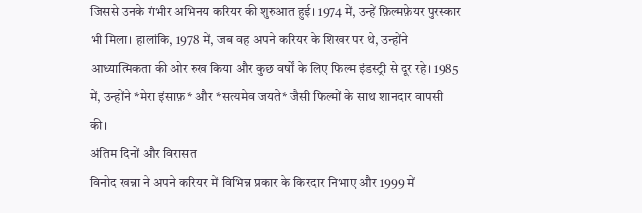जिससे उनके गंभीर अभिनय करियर की शुरुआत हुई। 1974 में, उन्हें फ़िल्मफ़ेयर पुरस्कार भी मिला। हालांकि, 1978 में, जब वह अपने करियर के शिखर पर थे, उन्होंने आध्यात्मिकता की ओर रुख किया और कुछ वर्षों के लिए फिल्म इंडस्ट्री से दूर रहे। 1985 में, उन्होंने *मेरा इंसाफ़* और *सत्यमेव जयते* जैसी फिल्मों के साथ शानदार वापसी की।
अंतिम दिनों और विरासत
विनोद खन्ना ने अपने करियर में विभिन्न प्रकार के किरदार निभाए और 1999 में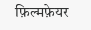फ़िल्मफ़ेयर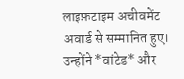लाइफ़टाइम अचीवमेंट अवार्ड से सम्मानित हुए। उन्होंने *वांटेड* और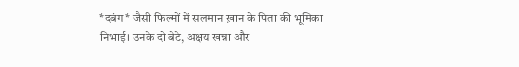*दबंग* जैसी फिल्मों में सलमान ख़ान के पिता की भूमिका निभाई। उनके दो बेटे, अक्षय खन्ना और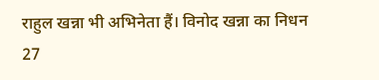राहुल खन्ना भी अभिनेता हैं। विनोद खन्ना का निधन 27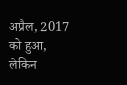अप्रैल, 2017 को हुआ, लेकिन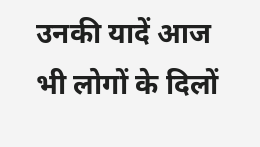उनकी यादें आज भी लोगों के दिलों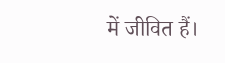में जीवित हैं।